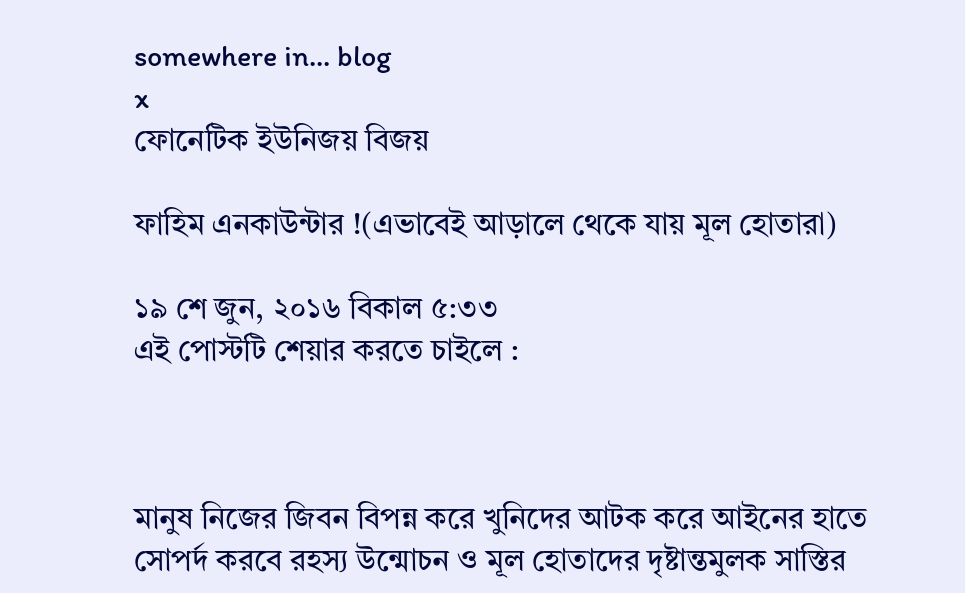somewhere in... blog
x
ফোনেটিক ইউনিজয় বিজয়

ফাহিম এনকাউন্টার !(এভাবেই আড়ালে থেকে যায় মূল হোতারা)

১৯ শে জুন, ২০১৬ বিকাল ৫:৩৩
এই পোস্টটি শেয়ার করতে চাইলে :



মানুষ নিজের জিবন বিপন্ন করে খুনিদের আটক করে আইনের হাতে সোপর্দ করবে রহস্য উন্মোচন ও মূল হোতাদের দৃষ্টান্তমুলক সাস্তির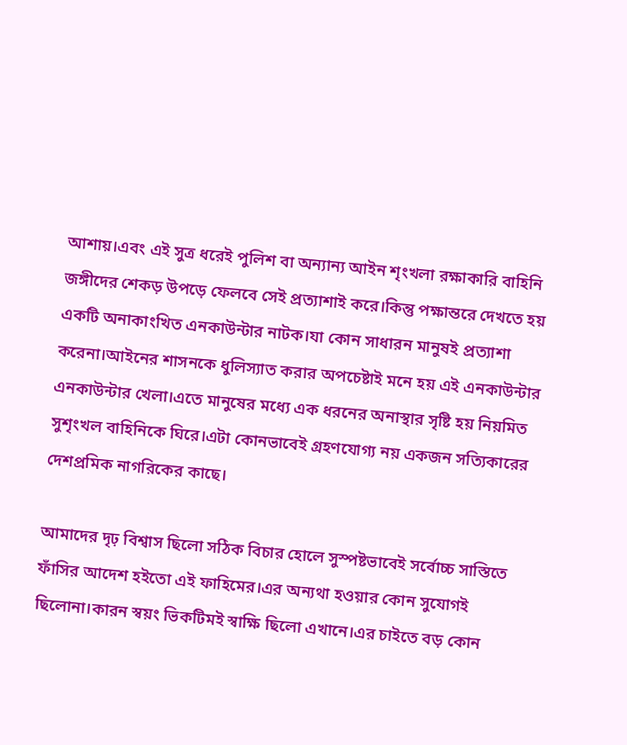আশায়।এবং এই সুত্র ধরেই পুলিশ বা অন্যান্য আইন শৃংখলা রক্ষাকারি বাহিনি জঙ্গীদের শেকড় উপড়ে ফেলবে সেই প্রত্যাশাই করে।কিন্তু পক্ষান্তরে দেখতে হয় একটি অনাকাংখিত এনকাউন্টার নাটক।যা কোন সাধারন মানুষই প্রত্যাশা করেনা।আইনের শাসনকে ধুলিস্যাত করার অপচেষ্টাই মনে হয় এই এনকাউন্টার এনকাউন্টার খেলা।এতে মানুষের মধ্যে এক ধরনের অনাস্থার সৃষ্টি হয় নিয়মিত সুশৃংখল বাহিনিকে ঘিরে।এটা কোনভাবেই গ্রহণযোগ্য নয় একজন সত্যিকারের দেশপ্রমিক নাগরিকের কাছে।

আমাদের দৃঢ় বিশ্বাস ছিলো সঠিক বিচার হোলে সুস্পষ্টভাবেই সর্বোচ্চ সাস্তিতে ফাঁসির আদেশ হইতো এই ফাহিমের।এর অন্যথা হওয়ার কোন সুযোগই ছিলোনা।কারন স্বয়ং ভিকটিমই স্বাক্ষি ছিলো এখানে।এর চাইতে বড় কোন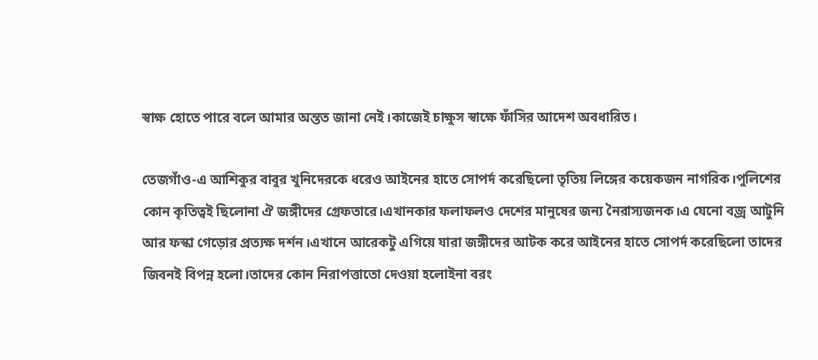স্বাক্ষ হোতে পারে বলে আমার অন্তত জানা নেই।কাজেই চাক্ষুস স্বাক্ষে ফাঁসির আদেশ অবধারিত।

তেজগাঁও-এ আশিকুর বাবুর খুনিদেরকে ধরেও আইনের হাতে সোপর্দ করেছিলো তৃতিয় লিঙ্গের কয়েকজন নাগরিক।পুলিশের কোন কৃতিত্বই ছিলোনা ঐ জঙ্গীদের গ্রেফতারে।এখানকার ফলাফলও দেশের মানুষের জন্য নৈরাস্যজনক।এ যেনো বজ্র আটুনি আর ফস্কা গেড়োর প্রত্যক্ষ দর্শন।এখানে আরেকটু এগিয়ে যারা জঙ্গীদের আটক করে আইনের হাতে সোপর্দ করেছিলো তাদের জিবনই বিপন্ন হলো।তাদের কোন নিরাপত্তাতো দেওয়া হলোইনা বরং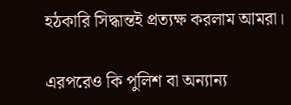হঠকারি সিদ্ধান্তই প্রত্যক্ষ করলাম আমরা।

এরপরেও কি পুলিশ বা অন্যান্য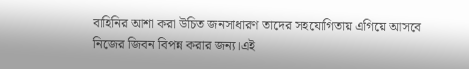বাহিনির আশা করা উচিত জনসাধারণ তাদের সহযোগিতায় এগিয়ে আসবে নিজের জিবন বিপন্ন করার জন্য।এই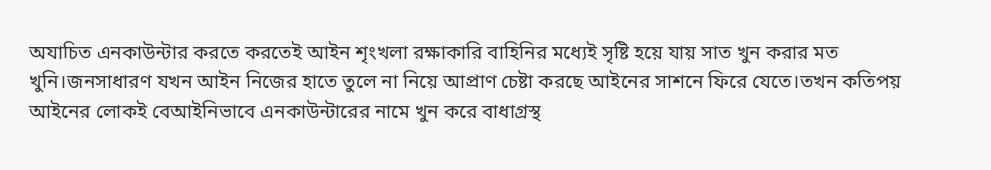অযাচিত এনকাউন্টার করতে করতেই আইন শৃংখলা রক্ষাকারি বাহিনির মধ্যেই সৃষ্টি হয়ে যায় সাত খুন করার মত খুনি।জনসাধারণ যখন আইন নিজের হাতে তুলে না নিয়ে আপ্রাণ চেষ্টা করছে আইনের সাশনে ফিরে যেতে।তখন কতিপয় আইনের লোকই বেআইনিভাবে এনকাউন্টারের নামে খুন করে বাধাগ্রস্থ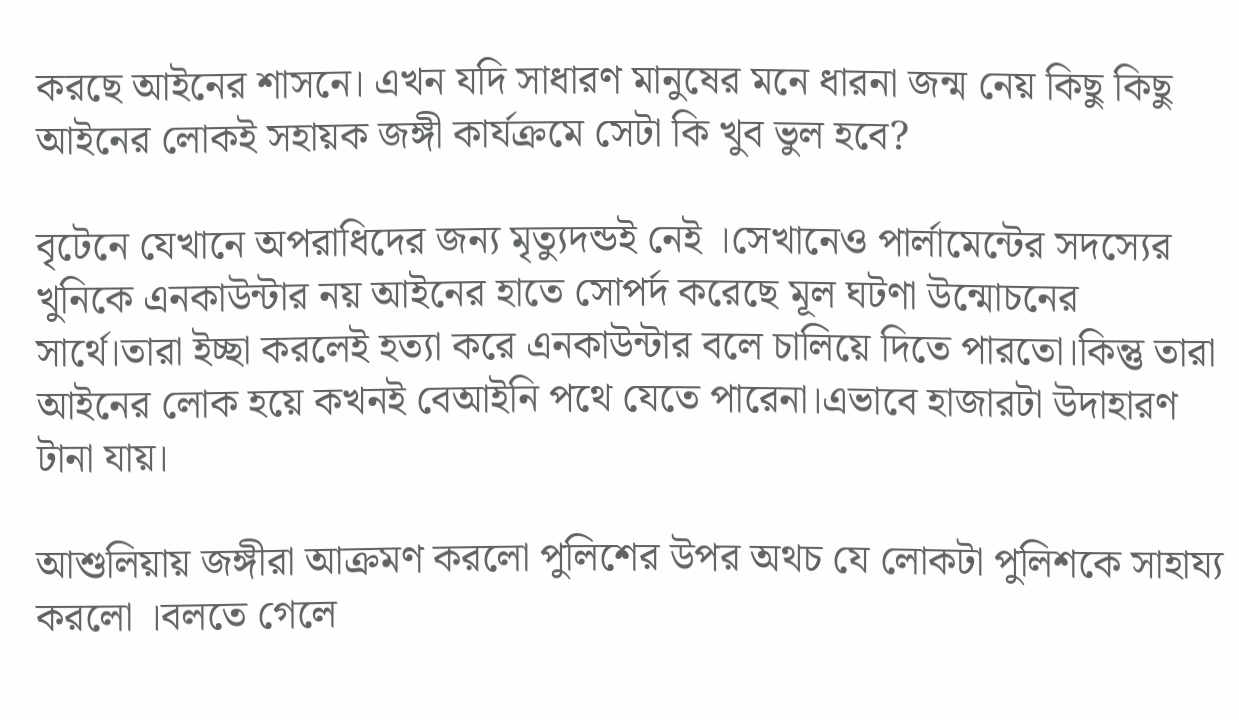করছে আইনের শাসনে। এখন যদি সাধারণ মানুষের মনে ধারনা জন্ম নেয় কিছু কিছু আইনের লোকই সহায়ক জঙ্গী কার্যক্রমে সেটা কি খুব ভুল হবে?

বৃটেনে যেখানে অপরাধিদের জন্য মৃত্যুদন্ডই নেই ।সেখানেও পার্লামেন্টের সদস্যের খুনিকে এনকাউন্টার নয় আইনের হাতে সোপর্দ করেছে মূল ঘটণা উন্মোচনের সার্থে।তারা ইচ্ছা করলেই হত্যা করে এনকাউন্টার বলে চালিয়ে দিতে পারতো।কিন্তু তারা আইনের লোক হয়ে কখনই বেআইনি পথে যেতে পারেনা।এভাবে হাজারটা উদাহারণ টানা যায়।

আশুলিয়ায় জঙ্গীরা আক্রমণ করলো পুলিশের উপর অথচ যে লোকটা পুলিশকে সাহায্য করলো ।বলতে গেলে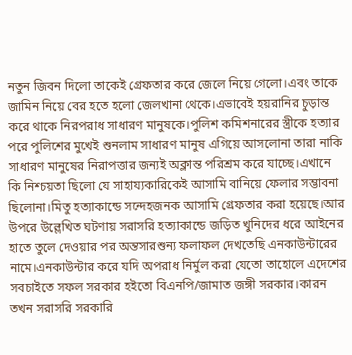নতুন জিবন দিলো তাকেই গ্রেফতার করে জেলে নিয়ে গেলো।এবং তাকে জামিন নিয়ে বের হতে হলো জেলখানা থেকে।এভাবেই হয়রানির চুড়ান্ত করে থাকে নিরপরাধ সাধারণ মানুষকে।পুলিশ কমিশনারের স্ত্রীকে হত্যার পরে পুলিশের মুখেই শুনলাম সাধারণ মানুষ এগিয়ে আসলোনা তারা নাকি সাধারণ মানুষের নিরাপত্তার জন্যই অক্লান্ত পরিশ্রম করে যাচ্ছে।এখানে কি নিশ্চয়তা ছিলো যে সাহায্যকারিকেই আসামি বানিয়ে ফেলার সম্ভাবনা ছিলোনা।মিতু হত্যাকান্ডে সন্দেহজনক আসামি গ্রেফতার করা হয়েছে।আর উপরে উল্লেখিত ঘটণায় সরাসরি হত্যাকান্ডে জড়িত খুনিদের ধরে আইনের হাতে তুলে দেওয়ার পর অন্তসারশুন্য ফলাফল দেখতেছি এনকাউন্টারের নামে।এনকাউন্টার করে যদি অপরাধ নির্মুল করা যেতো তাহোলে এদেশের সবচাইতে সফল সরকার হইতো বিএনপি/জামাত জঙ্গী সরকার।কারন তখন সরাসরি সরকারি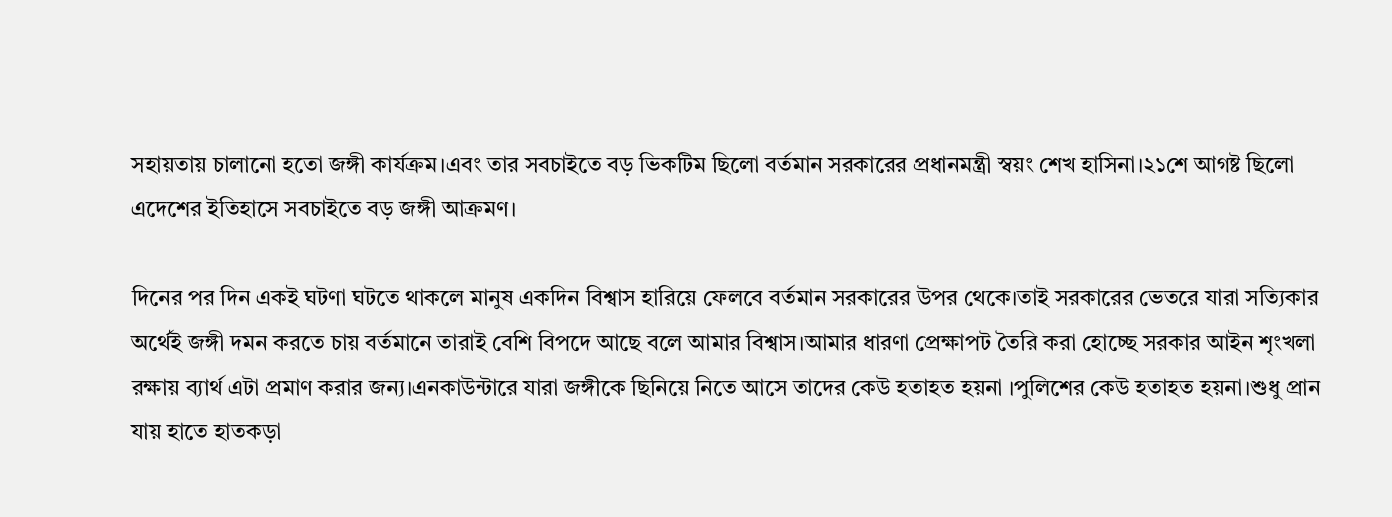সহায়তায় চালানো হতো জঙ্গী কার্যক্রম।এবং তার সবচাইতে বড় ভিকটিম ছিলো বর্তমান সরকারের প্রধানমন্ত্রী স্বয়ং শেখ হাসিনা।২১শে আগষ্ট ছিলো এদেশের ইতিহাসে সবচাইতে বড় জঙ্গী আক্রমণ।

দিনের পর দিন একই ঘটণা ঘটতে থাকলে মানুষ একদিন বিশ্বাস হারিয়ে ফেলবে বর্তমান সরকারের উপর থেকে।তাই সরকারের ভেতরে যারা সত্যিকার অর্থেই জঙ্গী দমন করতে চায় বর্তমানে তারাই বেশি বিপদে আছে বলে আমার বিশ্বাস।আমার ধারণা প্রেক্ষাপট তৈরি করা হোচ্ছে সরকার আইন শৃংখলা রক্ষায় ব্যার্থ এটা প্রমাণ করার জন্য।এনকাউন্টারে যারা জঙ্গীকে ছিনিয়ে নিতে আসে তাদের কেউ হতাহত হয়না ।পুলিশের কেউ হতাহত হয়না।শুধু প্রান যায় হাতে হাতকড়া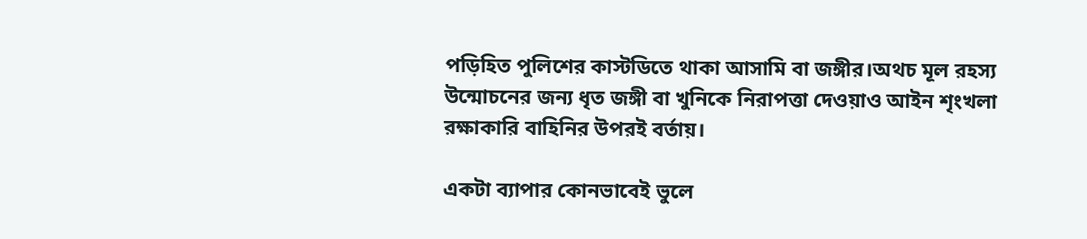পড়িহিত পুলিশের কাস্টডিতে থাকা আসামি বা জঙ্গীর।অথচ মূল রহস্য উন্মোচনের জন্য ধৃত জঙ্গী বা খুনিকে নিরাপত্তা দেওয়াও আইন শৃংখলা রক্ষাকারি বাহিনির উপরই বর্তায়।

একটা ব্যাপার কোনভাবেই ভুলে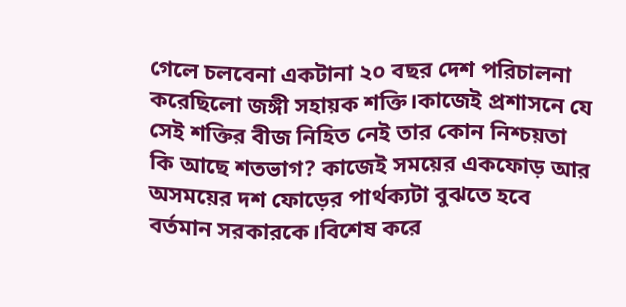গেলে চলবেনা একটানা ২০ বছর দেশ পরিচালনা করেছিলো জঙ্গী সহায়ক শক্তি।কাজেই প্রশাসনে যে সেই শক্তির বীজ নিহিত নেই তার কোন নিশ্চয়তা কি আছে শতভাগ? কাজেই সময়ের একফোড় আর অসময়ের দশ ফোড়ের পার্থক্যটা বুঝতে হবে বর্তমান সরকারকে।বিশেষ করে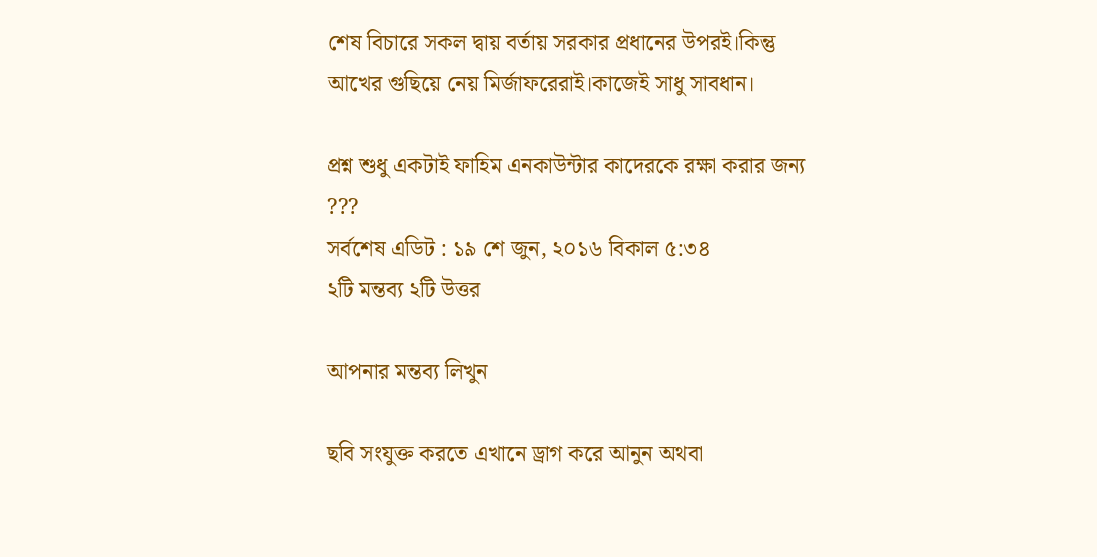শেষ বিচারে সকল দ্বায় বর্তায় সরকার প্রধানের উপরই।কিন্তু আখের গুছিয়ে নেয় মির্জাফরেরাই।কাজেই সাধু সাবধান।

প্রশ্ন শুধু একটাই ফাহিম এনকাউন্টার কাদেরকে রক্ষা করার জন্য ???
সর্বশেষ এডিট : ১৯ শে জুন, ২০১৬ বিকাল ৫:৩৪
২টি মন্তব্য ২টি উত্তর

আপনার মন্তব্য লিখুন

ছবি সংযুক্ত করতে এখানে ড্রাগ করে আনুন অথবা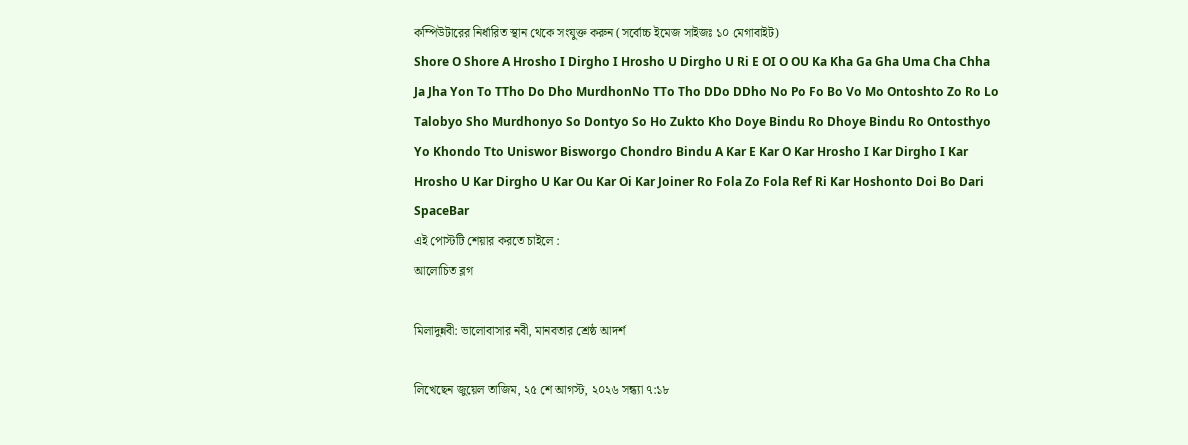কম্পিউটারের নির্ধারিত স্থান থেকে সংযুক্ত করুন (সর্বোচ্চ ইমেজ সাইজঃ ১০ মেগাবাইট)
Shore O Shore A Hrosho I Dirgho I Hrosho U Dirgho U Ri E OI O OU Ka Kha Ga Gha Uma Cha Chha Ja Jha Yon To TTho Do Dho MurdhonNo TTo Tho DDo DDho No Po Fo Bo Vo Mo Ontoshto Zo Ro Lo Talobyo Sho Murdhonyo So Dontyo So Ho Zukto Kho Doye Bindu Ro Dhoye Bindu Ro Ontosthyo Yo Khondo Tto Uniswor Bisworgo Chondro Bindu A Kar E Kar O Kar Hrosho I Kar Dirgho I Kar Hrosho U Kar Dirgho U Kar Ou Kar Oi Kar Joiner Ro Fola Zo Fola Ref Ri Kar Hoshonto Doi Bo Dari SpaceBar
এই পোস্টটি শেয়ার করতে চাইলে :
আলোচিত ব্লগ

মিলাদুন্নবী: ভালোবাসার নবী, মানবতার শ্রেষ্ঠ আদর্শ

লিখেছেন জুয়েল তাজিম, ২৫ শে আগস্ট, ২০২৬ সন্ধ্যা ৭:১৮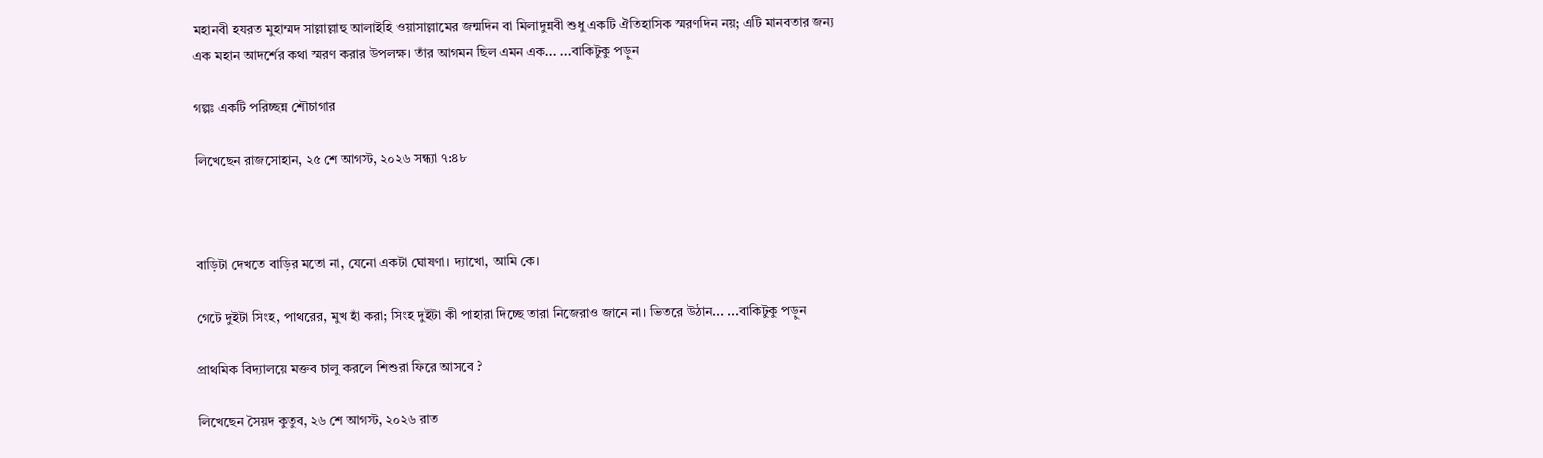মহানবী হযরত মুহাম্মদ সাল্লাল্লাহু আলাইহি ওয়াসাল্লামের জন্মদিন বা মিলাদুন্নবী শুধু একটি ঐতিহাসিক স্মরণদিন নয়; এটি মানবতার জন্য এক মহান আদর্শের কথা স্মরণ করার উপলক্ষ। তাঁর আগমন ছিল এমন এক... ...বাকিটুকু পড়ুন

গল্পঃ একটি পরিচ্ছন্ন শৌচাগার

লিখেছেন রাজসোহান, ২৫ শে আগস্ট, ২০২৬ সন্ধ্যা ৭:৪৮



বাড়িটা দেখতে বাড়ির মতো না, যেনো একটা ঘোষণা। দ্যাখো, আমি কে।

গেটে দুইটা সিংহ, পাথরের, মুখ হাঁ করা; সিংহ দুইটা কী পাহারা দিচ্ছে তারা নিজেরাও জানে না। ভিতরে উঠান... ...বাকিটুকু পড়ুন

প্রাথমিক বিদ্যালয়ে মক্তব চালু করলে শিশুরা ফিরে আসবে ?

লিখেছেন সৈয়দ কুতুব, ২৬ শে আগস্ট, ২০২৬ রাত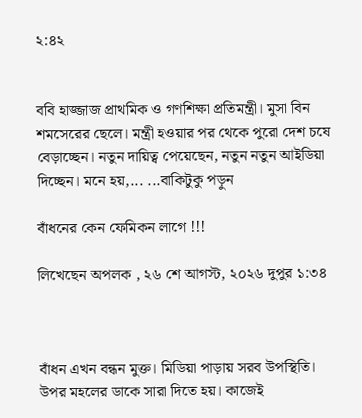২:৪২


ববি হাজ্জাজ প্রাথমিক ও গণশিক্ষা প্রতিমন্ত্রী। মুসা বিন শমসেরের ছেলে। মন্ত্রী হওয়ার পর থেকে পুরো দেশ চষে বেড়াচ্ছেন। নতুন দায়িত্ব পেয়েছেন, নতুন নতুন আইডিয়া দিচ্ছেন। মনে হয়,... ...বাকিটুকু পড়ুন

বাঁধনের কেন ফেমিকন লাগে !!!

লিখেছেন অপলক , ২৬ শে আগস্ট, ২০২৬ দুপুর ১:৩৪



বাঁধন এখন বন্ধন মুক্ত। মিডিয়া পাড়ায় সরব উপস্থিতি। উপর মহলের ডাকে সারা দিতে হয়। কাজেই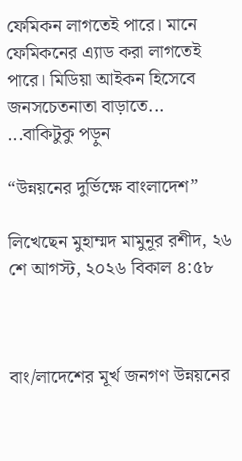ফেমিকন লাগতেই পারে। মানে ফেমিকনের এ্যাড করা লাগতেই পারে। মিডিয়া আইকন হিসেবে জনসচেতনাতা বাড়াতে... ...বাকিটুকু পড়ুন

“উন্নয়নের দুর্ভিক্ষে বাংলাদেশ”

লিখেছেন মুহাম্মদ মামুনূর রশীদ, ২৬ শে আগস্ট, ২০২৬ বিকাল ৪:৫৮



বাং/লাদেশের মূর্খ জনগণ উন্নয়নের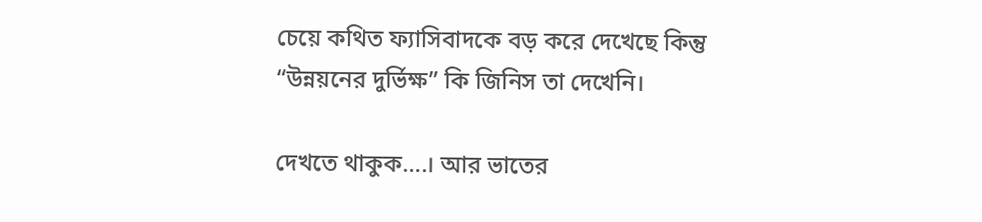চেয়ে কথিত ফ্যাসিবাদকে বড় করে দেখেছে কিন্তু “উন্নয়নের দুর্ভিক্ষ” কি জিনিস তা দেখেনি।

দেখতে থাকুক….। আর ভাতের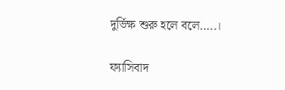দুর্ভিক্ষ শুরু হলে বলে…..।

ফ্যাসিবাদ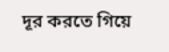দূর করতে গিয়ে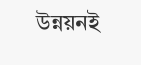উন্নয়নই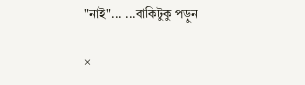"নাই"... ...বাকিটুকু পড়ুন

×